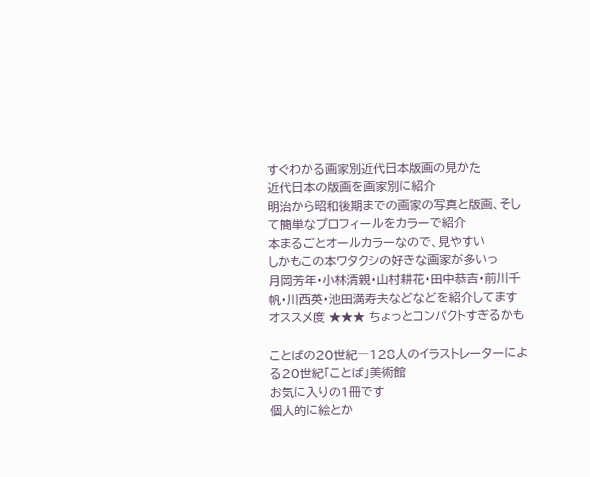すぐわかる画家別近代日本版画の見かた
近代日本の版画を画家別に紹介
明治から昭和後期までの画家の写真と版画、そして簡単なプロフィールをカラーで紹介
本まるごとオールカラーなので、見やすい
しかもこの本ワタクシの好きな画家が多いっ
月岡芳年・小林清親・山村耕花・田中恭吉・前川千帆・川西英・池田満寿夫などなどを紹介してます
オススメ度 ★★★ ちょっとコンパクトすぎるかも

ことばの20世紀―128人のイラストレーターによる20世紀「ことば」美術館
お気に入りの1冊です
個人的に絵とか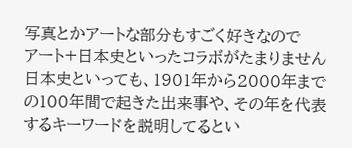写真とかアートな部分もすごく好きなので
アート+日本史といったコラボがたまりません
日本史といっても、1901年から2000年までの100年間で起きた出来事や、その年を代表するキーワードを説明してるとい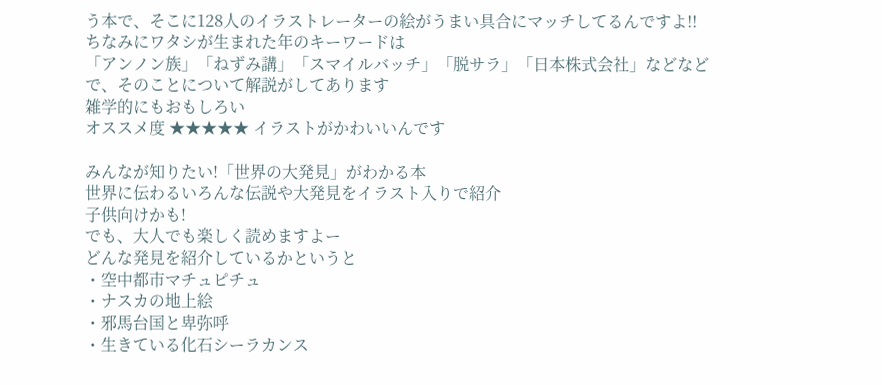う本で、そこに128人のイラストレーターの絵がうまい具合にマッチしてるんですよ!!
ちなみにワタシが生まれた年のキーワードは
「アンノン族」「ねずみ講」「スマイルバッチ」「脱サラ」「日本株式会社」などなど
で、そのことについて解説がしてあります
雑学的にもおもしろい
オススメ度 ★★★★★ イラストがかわいいんです

みんなが知りたい!「世界の大発見」がわかる本
世界に伝わるいろんな伝説や大発見をイラスト入りで紹介
子供向けかも!
でも、大人でも楽しく読めますよー
どんな発見を紹介しているかというと
・空中都市マチュピチュ
・ナスカの地上絵
・邪馬台国と卑弥呼
・生きている化石シーラカンス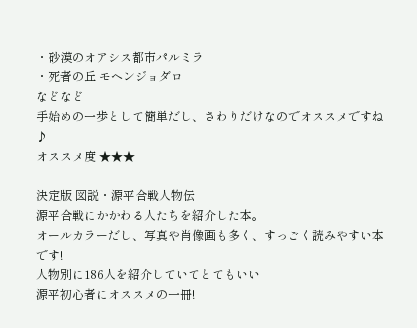・砂漠のオアシス都市パルミラ
・死者の丘 モヘンジョダロ
などなど
手始めの一歩として簡単だし、さわりだけなのでオススメですね♪
オススメ度 ★★★

決定版 図説・源平合戦人物伝
源平合戦にかかわる人たちを紹介した本。
オールカラーだし、写真や肖像画も多く、すっごく読みやすい本です!
人物別に186人を紹介していてとてもいい
源平初心者にオススメの一冊!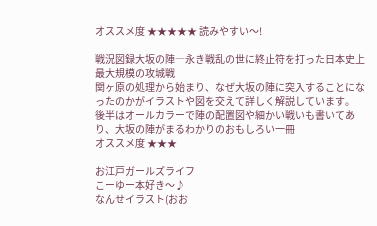オススメ度 ★★★★★ 読みやすい〜!

戦況図録大坂の陣―永き戦乱の世に終止符を打った日本史上最大規模の攻城戦
関ヶ原の処理から始まり、なぜ大坂の陣に突入することになったのかがイラストや図を交えて詳しく解説しています。
後半はオールカラーで陣の配置図や細かい戦いも書いてあり、大坂の陣がまるわかりのおもしろい一冊
オススメ度 ★★★

お江戸ガールズライフ
こーゆー本好き〜♪
なんせイラスト(おお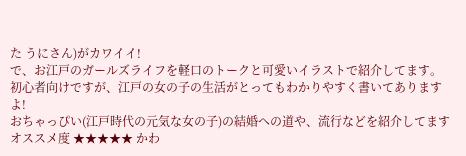た うにさん)がカワイイ!
で、お江戸のガールズライフを軽口のトークと可愛いイラストで紹介してます。
初心者向けですが、江戸の女の子の生活がとってもわかりやすく書いてありますよ!
おちゃっぴい(江戸時代の元気な女の子)の結婚への道や、流行などを紹介してます
オススメ度 ★★★★★ かわ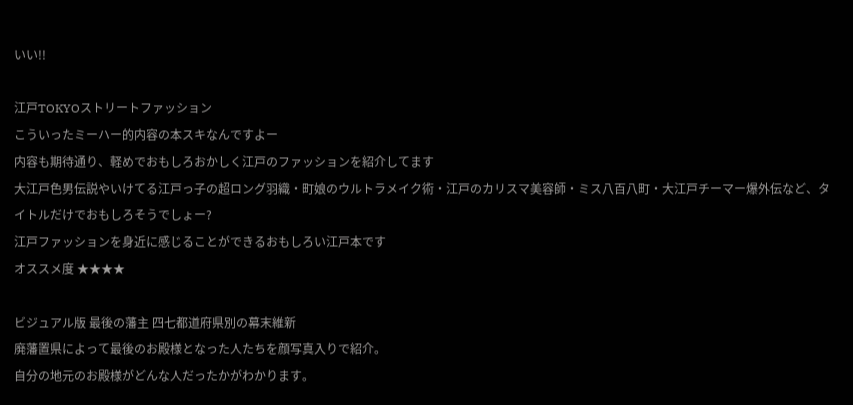いい!!

江戸TOKYOストリートファッション
こういったミーハー的内容の本スキなんですよー
内容も期待通り、軽めでおもしろおかしく江戸のファッションを紹介してます
大江戸色男伝説やいけてる江戸っ子の超ロング羽織・町娘のウルトラメイク術・江戸のカリスマ美容師・ミス八百八町・大江戸チーマー爆外伝など、タイトルだけでおもしろそうでしょー?
江戸ファッションを身近に感じることができるおもしろい江戸本です
オススメ度 ★★★★

ビジュアル版 最後の藩主 四七都道府県別の幕末維新
廃藩置県によって最後のお殿様となった人たちを顔写真入りで紹介。
自分の地元のお殿様がどんな人だったかがわかります。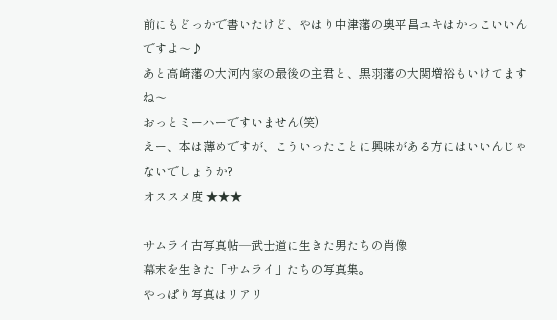前にもどっかで書いたけど、やはり中津藩の奥平昌ユキはかっこいいんですよ〜♪
あと高崎藩の大河内家の最後の主君と、黒羽藩の大関増裕もいけてますね〜
おっとミーハーですいません(笑)
えー、本は薄めですが、こういったことに興味がある方にはいいんじゃないでしょうか?
オススメ度 ★★★

サムライ古写真帖―武士道に生きた男たちの肖像
幕末を生きた「サムライ」たちの写真集。
やっぱり写真はリアリ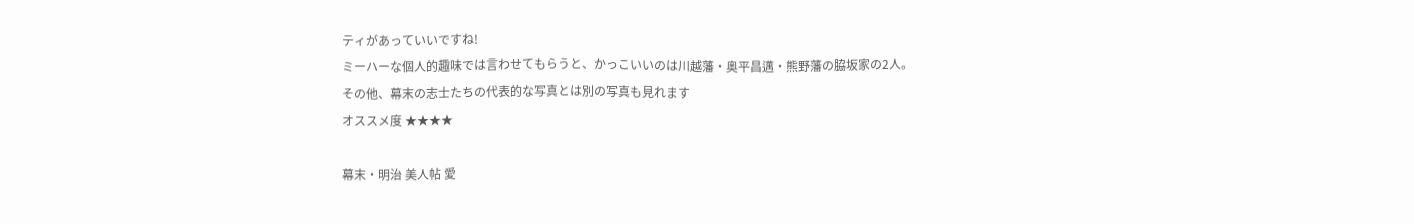ティがあっていいですね!
ミーハーな個人的趣味では言わせてもらうと、かっこいいのは川越藩・奥平昌邁・熊野藩の脇坂家の2人。
その他、幕末の志士たちの代表的な写真とは別の写真も見れます
オススメ度 ★★★★

幕末・明治 美人帖 愛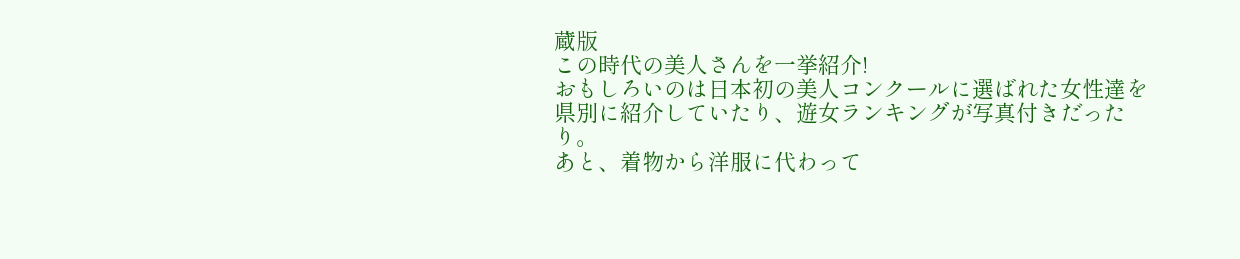蔵版
この時代の美人さんを一挙紹介!
おもしろいのは日本初の美人コンクールに選ばれた女性達を県別に紹介していたり、遊女ランキングが写真付きだったり。
あと、着物から洋服に代わって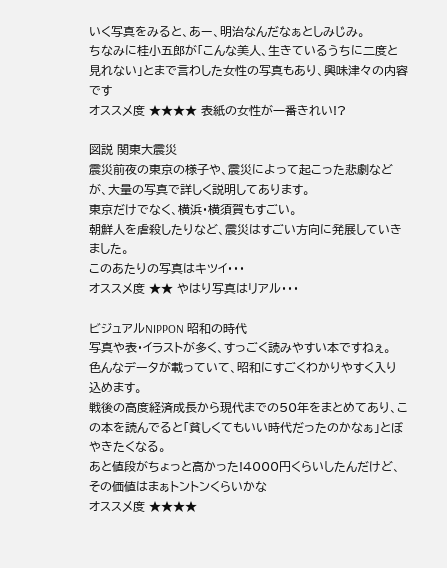いく写真をみると、あー、明治なんだなぁとしみじみ。
ちなみに桂小五郎が「こんな美人、生きているうちに二度と見れない」とまで言わした女性の写真もあり、興味津々の内容です
オススメ度 ★★★★ 表紙の女性が一番きれい!?

図説 関東大震災
震災前夜の東京の様子や、震災によって起こった悲劇などが、大量の写真で詳しく説明してあります。
東京だけでなく、横浜・横須賀もすごい。
朝鮮人を虐殺したりなど、震災はすごい方向に発展していきました。
このあたりの写真はキツイ・・・
オススメ度 ★★ やはり写真はリアル・・・

ビジュアルNIPPON 昭和の時代
写真や表・イラストが多く、すっごく読みやすい本ですねぇ。
色んなデータが載っていて、昭和にすごくわかりやすく入り込めます。
戦後の高度経済成長から現代までの50年をまとめてあり、この本を読んでると「貧しくてもいい時代だったのかなぁ」とぼやきたくなる。
あと値段がちょっと高かった!4000円くらいしたんだけど、その価値はまぁトントンくらいかな
オススメ度 ★★★★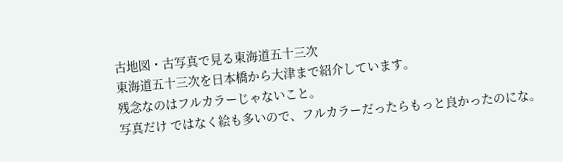古地図・古写真で見る東海道五十三次
東海道五十三次を日本橋から大津まで紹介しています。
残念なのはフルカラーじゃないこと。
写真だけ ではなく絵も多いので、フルカラーだったらもっと良かったのにな。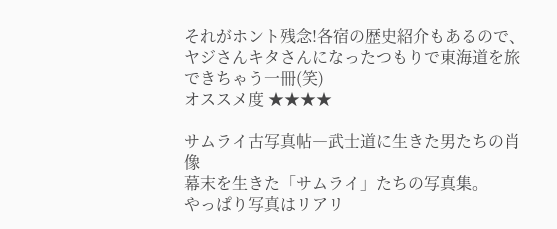それがホント残念!各宿の歴史紹介もあるので、ヤジさんキタさんになったつもりで東海道を旅できちゃう一冊(笑)
オススメ度 ★★★★

サムライ古写真帖―武士道に生きた男たちの肖像
幕末を生きた「サムライ」たちの写真集。
やっぱり写真はリアリ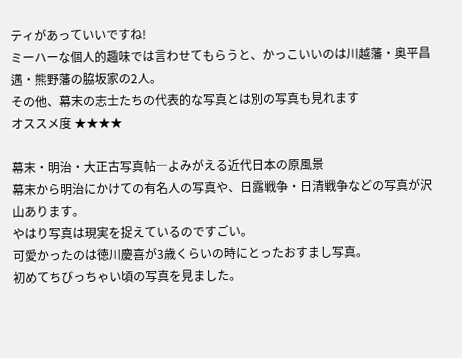ティがあっていいですね!
ミーハーな個人的趣味では言わせてもらうと、かっこいいのは川越藩・奥平昌邁・熊野藩の脇坂家の2人。
その他、幕末の志士たちの代表的な写真とは別の写真も見れます
オススメ度 ★★★★

幕末・明治・大正古写真帖―よみがえる近代日本の原風景
幕末から明治にかけての有名人の写真や、日露戦争・日清戦争などの写真が沢山あります。
やはり写真は現実を捉えているのですごい。
可愛かったのは徳川慶喜が3歳くらいの時にとったおすまし写真。
初めてちびっちゃい頃の写真を見ました。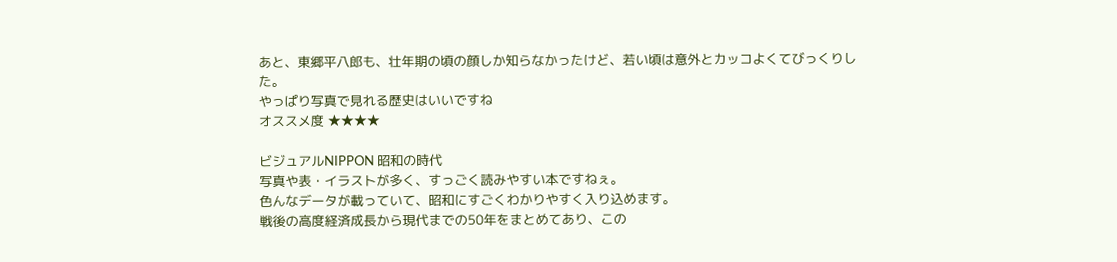あと、東郷平八郎も、壮年期の頃の顔しか知らなかったけど、若い頃は意外とカッコよくてびっくりした。
やっぱり写真で見れる歴史はいいですね
オススメ度 ★★★★

ビジュアルNIPPON 昭和の時代
写真や表・イラストが多く、すっごく読みやすい本ですねぇ。
色んなデータが載っていて、昭和にすごくわかりやすく入り込めます。
戦後の高度経済成長から現代までの50年をまとめてあり、この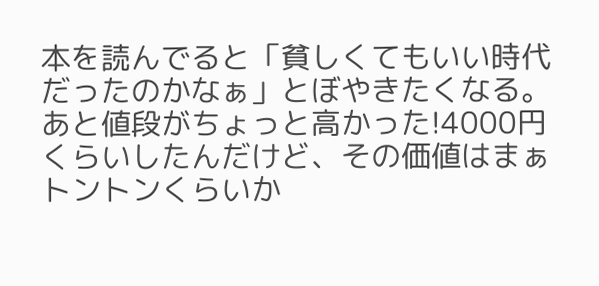本を読んでると「貧しくてもいい時代だったのかなぁ」とぼやきたくなる。
あと値段がちょっと高かった!4000円くらいしたんだけど、その価値はまぁトントンくらいか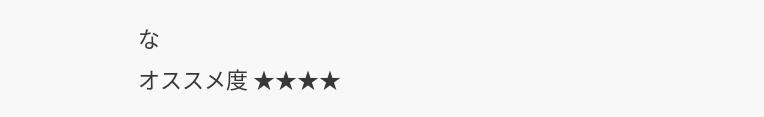な
オススメ度 ★★★★